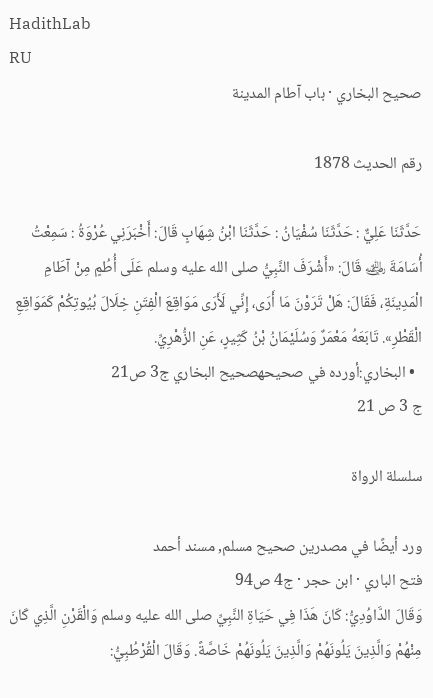HadithLab
RU
صحيح البخاري · باب آطام المدينة

رقم الحديث 1878

حَدَّثَنَا عَلِيٌّ : حَدَّثَنَا سُفْيَانُ : حَدَّثَنَا ابْنُ شِهَابٍ قَالَ: أَخْبَرَنِي عُرْوَةُ : سَمِعْتُ أُسَامَةَ ﵁ قَالَ: «أَشْرَفَ النَّبِيُّ صلى الله عليه وسلم عَلَى أُطُمٍ مِنْ آطَامِ الْمَدِينَةِ، فَقَالَ: هَلْ تَرَوْنَ مَا أَرَى، إِنِّي لَأَرَى مَوَاقِعَ الْفِتَنِ خِلَالَ بُيُوتِكُمْ كَمَوَاقِعِ الْقَطْرِ». تَابَعَهُ مَعْمَرٌ وَسُلَيْمَانُ بْنُ كَثِيرٍ، عَنِ الزُّهْرِيِّ.
  • البخاري:أورده في صحيحهصحيح البخاري ج3 ص21
ج 3 ص 21

سلسلة الرواة

ورد أيضًا في مصدرين صحيح مسلم, مسند أحمد
فتح الباري · ابن حجر · ج4 ص94
وَقَالَ الدَّاوُدِيُّ: كَانَ هَذَا فِي حَيَاةِ النَّبِيِّ صلى الله عليه وسلم وَالْقَرْنِ الَّذِي كَانَ مِنْهُمْ وَالَّذِينَ يَلُونَهُمْ وَالَّذِينَ يَلُونَهُمْ خَاصَّةً. وَقَالَ الْقُرْطُبِيُّ: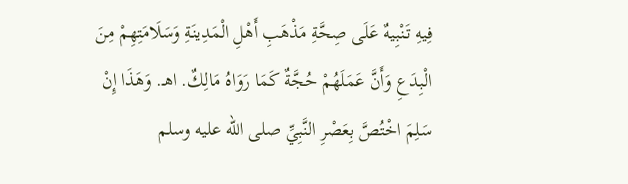فِيهِ تَنْبِيهٌ عَلَى صِحَّةِ مَذْهَبِ أَهْلِ الْمَدِينَةِ وَسَلَامَتِهِمْ مِنَ الْبِدَعِ وَأَنَّ عَمَلَهُمْ حُجَّةٌ كَمَا رَوَاهُ مَالِكٌ. اهـ. وَهَذَا إِنْ سَلِمَ اخْتُصَّ بِعَصْرِ النَّبِيِّ صلى الله عليه وسلم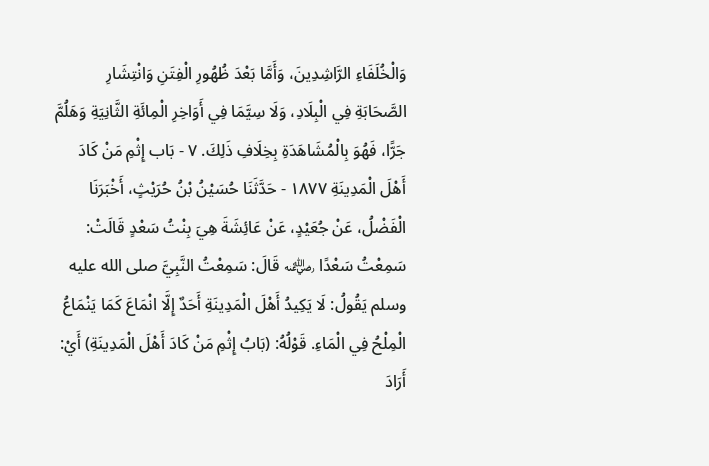وَالْخُلَفَاءِ الرَّاشِدِينَ، وَأَمَّا بَعْدَ ظُهُورِ الْفِتَنِ وَانْتِشَارِ الصَّحَابَةِ فِي الْبِلَادِ، وَلَا سِيَّمَا فِي أَوَاخِرِ الْمِائَةِ الثَّانِيَةِ وَهَلُمَّ جَرًّا، فَهُوَ بِالْمُشَاهَدَةِ بِخِلَافِ ذَلِكَ. ٧ - بَاب إِثْمِ مَنْ كَادَ أَهْلَ الْمَدِينَةِ ١٨٧٧ - حَدَّثَنَا حُسَيْنُ بْنُ حُرَيْثٍ، أَخْبَرَنَا الْفَضْلُ، عَنْ جُعَيْدٍ، عَنْ عَائِشَةَ هِيَ بِنْتُ سَعْدٍ قَالَتْ: سَمِعْتُ سَعْدًا ﵁ قَالَ: سَمِعْتُ النَّبِيَّ صلى الله عليه وسلم يَقُولُ: لَا يَكِيدُ أَهْلَ الْمَدِينَةِ أَحَدٌ إِلَّا انْمَاعَ كَمَا يَنْمَاعُ الْمِلْحُ فِي الْمَاءِ. قَوْلُهُ: (بَابُ إِثْمِ مَنْ كَادَ أَهْلَ الْمَدِينَةِ) أَيْ: أَرَادَ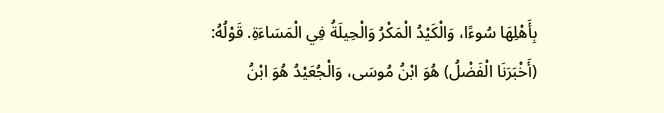بِأَهْلِهَا سُوءًا، وَالْكَيْدُ الْمَكْرُ وَالْحِيلَةُ فِي الْمَسَاءَةِ. قَوْلُهُ: (أَخْبَرَنَا الْفَضْلُ) هُوَ ابْنُ مُوسَى، وَالْجُعَيْدُ هُوَ ابْنُ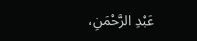عَبْدِ الرَّحْمَنِ،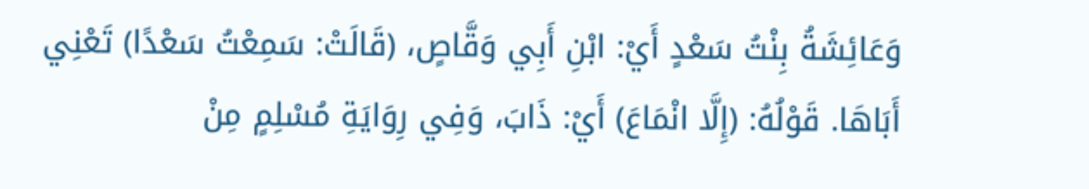وَعَائِشَةُ بِنْتُ سَعْدٍ أَيْ: ابْنِ أَبِي وَقَّاصٍ، (قَالَتْ: سَمِعْتُ سَعْدًا) تَعْنِي أَبَاهَا. قَوْلُهُ: (إِلَّا انْمَاعَ) أَيْ: ذَابَ، وَفِي رِوَايَةِ مُسْلِمٍ مِنْ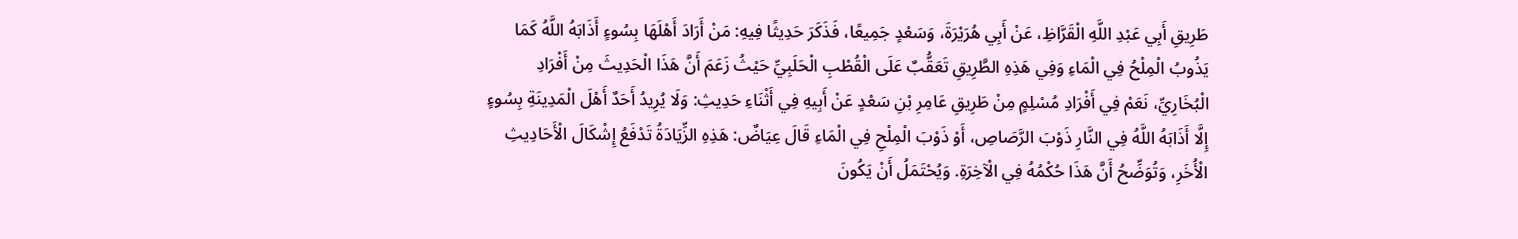طَرِيقِ أَبِي عَبْدِ اللَّهِ الْقَرَّاظِ، عَنْ أَبِي هُرَيْرَةَ، وَسَعْدٍ جَمِيعًا، فَذَكَرَ حَدِيثًا فِيهِ: مَنْ أَرَادَ أَهْلَهَا بِسُوءٍ أَذَابَهُ اللَّهُ كَمَا يَذُوبُ الْمِلْحُ فِي الْمَاءِ وَفِي هَذِهِ الطَّرِيقِ تَعَقُّبٌ عَلَى الْقُطْبِ الْحَلَبِيِّ حَيْثُ زَعَمَ أَنَّ هَذَا الْحَدِيثَ مِنْ أَفْرَادِ الْبُخَارِيِّ، نَعَمْ فِي أَفْرَادِ مُسْلِمٍ مِنْ طَرِيقِ عَامِرِ بْنِ سَعْدٍ عَنْ أَبِيهِ فِي أَثْنَاءِ حَدِيثِ: وَلَا يُرِيدُ أَحَدٌ أَهْلَ الْمَدِينَةِ بِسُوءٍ إِلَّا أَذَابَهُ اللَّهُ فِي النَّارِ ذَوْبَ الرَّصَاصِ، أَوْ ذَوْبَ الْمِلْحِ فِي الْمَاءِ قَالَ عِيَاضٌ: هَذِهِ الزِّيَادَةُ تَدْفَعُ إِشْكَالَ الْأَحَادِيثِ الْأُخَرِ، وَتُوَضِّحُ أَنَّ هَذَا حُكْمُهُ فِي الْآخِرَةِ. وَيُحْتَمَلُ أَنْ يَكُونَ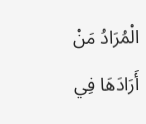الْمُرَادُ مَنْ أَرَادَهَا فِي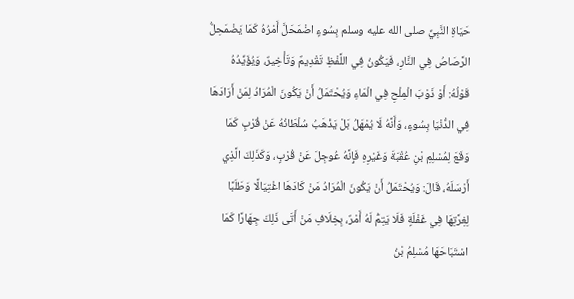حَيَاةِ النَّبِيِّ صلى الله عليه وسلم بِسُوءٍ اضْمَحَلَّ أَمْرُهُ كَمَا يَضْمَحِلُّ الرَّصَاصُ فِي النَّارِ، فَيَكُونُ فِي اللَّفْظِ تَقْدِيمٌ وَتَأْخِيرٌ، وَيُؤَيِّدُهُ قَوْلُهُ: أَوْ ذَوْبَ الْمِلْحِ فِي الْمَاءِ وَيُحْتَمَلُ أَنْ يَكُونَ الْمُرَادُ لِمَنْ أَرَادَهَا فِي الدُّنْيَا بِسُوءٍ، وَأَنَّهُ لَا يُمْهَلُ بَلْ يَذْهَبُ سُلْطَانُهُ عَنْ قُرْبٍ كَمَا وَقَعَ لِمُسْلِمِ بْنِ عُقْبَةَ وَغَيْرِهِ فَإِنَّهُ عُوجِلَ عَنْ قُرْبٍ، وَكَذَلِكَ الَّذِي أَرْسَلَهُ، قَالَ: وَيُحْتَمَلُ أَنْ يَكُونَ الْمُرَادُ مَنْ كَادَهَا اغْتِيَالًا وَطَلَبًا لِغِرَّتِهَا فِي غَفْلَةٍ فَلَا يَتِمُّ لَهُ أَمْرٌ، بِخِلَافِ مَنْ أَتَى ذَلِكَ جِهَارًا كَمَا اسْتَبَاحَهَا مُسْلِمُ بْنُ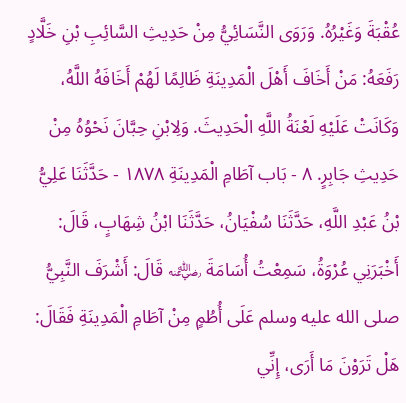عُقْبَةَ وَغَيْرُهُ. وَرَوَى النَّسَائِيُّ مِنْ حَدِيثِ السَّائِبِ بْنِ خَلَّادٍ رَفَعَهُ: مَنْ أَخَافَ أَهْلَ الْمَدِينَةِ ظَالِمًا لَهُمْ أَخَافَهُ اللَّهُ، وَكَانَتْ عَلَيْهِ لَعْنَةُ اللَّهِ الْحَدِيثَ. وَلِابْنِ حِبَّانَ نَحْوُهُ مِنْ حَدِيثِ جَابِرٍ. ٨ - بَاب آطَامِ الْمَدِينَةِ ١٨٧٨ - حَدَّثَنَا عَلِيُّ بْنُ عَبْدِ اللَّهِ، حَدَّثَنَا سُفْيَانُ، حَدَّثَنَا ابْنُ شِهَابٍ، قَالَ: أَخْبَرَنِي عُرْوَةُ، سَمِعْتُ أُسَامَةَ ﵁ قَالَ: أَشْرَفَ النَّبِيُّ صلى الله عليه وسلم عَلَى أُطُمٍ مِنْ آطَامِ الْمَدِينَةِ فَقَالَ: هَلْ تَرَوْنَ مَا أَرَى، إِنِّي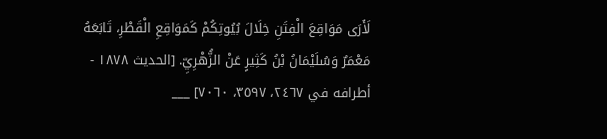لَأَرَى مَوَاقِعَ الْفِتَنِ خِلَالَ بُيُوتِكُمْ كَمَوَاقِعِ الْقَطْرِ، تَابَعَهُ مَعْمَرٌ وَسُلَيْمَانُ بْنُ كَثِيرٍ عَنْ الزُّهْرِيِّ. [الحديث ١٨٧٨ - أطرافه في ٢٤٦٧، ٣٥٩٧، ٧٠٦٠] ___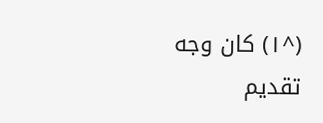(^١) كان وجه تقديم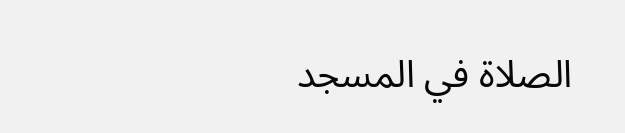الصلاة في المسجد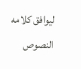ليوافق كلامه النصوص